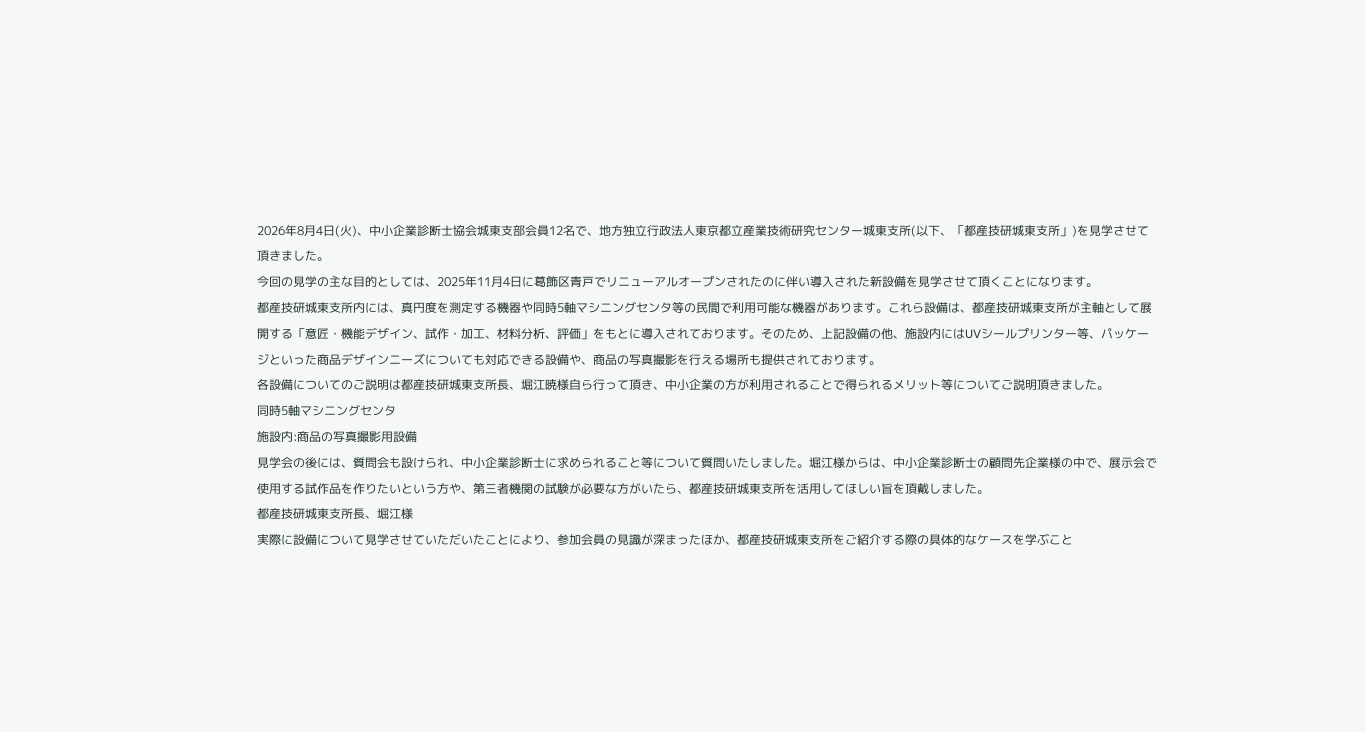2026年8月4日(火)、中小企業診断士協会城東支部会員12名で、地方独立行政法人東京都立産業技術研究センター城東支所(以下、「都産技研城東支所」)を見学させて頂きました。
今回の見学の主な目的としては、2025年11月4日に葛飾区青戸でリニューアルオープンされたのに伴い導入された新設備を見学させて頂くことになります。
都産技研城東支所内には、真円度を測定する機器や同時5軸マシニングセンタ等の民間で利用可能な機器があります。これら設備は、都産技研城東支所が主軸として展開する「意匠・機能デザイン、試作・加工、材料分析、評価」をもとに導入されております。そのため、上記設備の他、施設内にはUVシールプリンター等、パッケージといった商品デザインニーズについても対応できる設備や、商品の写真撮影を行える場所も提供されております。
各設備についてのご説明は都産技研城東支所長、堀江暁様自ら行って頂き、中小企業の方が利用されることで得られるメリット等についてご説明頂きました。
同時5軸マシニングセンタ
施設内:商品の写真撮影用設備
見学会の後には、質問会も設けられ、中小企業診断士に求められること等について質問いたしました。堀江様からは、中小企業診断士の顧問先企業様の中で、展示会で使用する試作品を作りたいという方や、第三者機関の試験が必要な方がいたら、都産技研城東支所を活用してほしい旨を頂戴しました。
都産技研城東支所長、堀江様
実際に設備について見学させていただいたことにより、参加会員の見識が深まったほか、都産技研城東支所をご紹介する際の具体的なケースを学ぶこと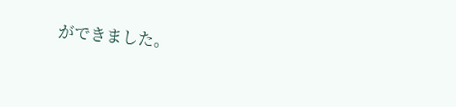ができました。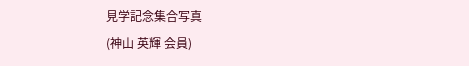見学記念集合写真
(神山 英輝 会員)